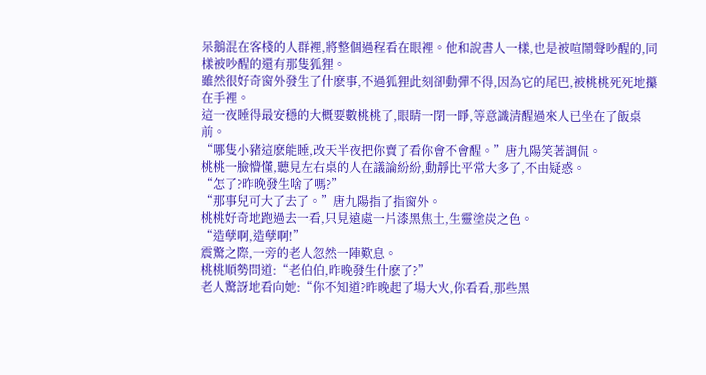呆鵝混在客棧的人群裡,將整個過程看在眼裡。他和說書人一樣,也是被喧鬧聲吵醒的,同樣被吵醒的還有那隻狐狸。
雖然很好奇窗外發生了什麽事,不過狐狸此刻卻動彈不得,因為它的尾巴,被桃桃死死地攥在手裡。
這一夜睡得最安穩的大概要數桃桃了,眼睛一閉一睜,等意識清醒過來人已坐在了飯桌前。
“哪隻小豬這麽能睡,改天半夜把你賣了看你會不會醒。”唐九陽笑著調侃。
桃桃一臉懵懂,聽見左右桌的人在議論紛紛,動靜比平常大多了,不由疑惑。
“怎了?昨晚發生啥了嗎?”
“那事兒可大了去了。”唐九陽指了指窗外。
桃桃好奇地跑過去一看,只見遠處一片漆黑焦土,生靈塗炭之色。
“造孽啊,造孽啊!”
震驚之際,一旁的老人忽然一陣歎息。
桃桃順勢問道:“老伯伯,昨晚發生什麽了?”
老人驚訝地看向她:“你不知道?昨晚起了場大火,你看看,那些黑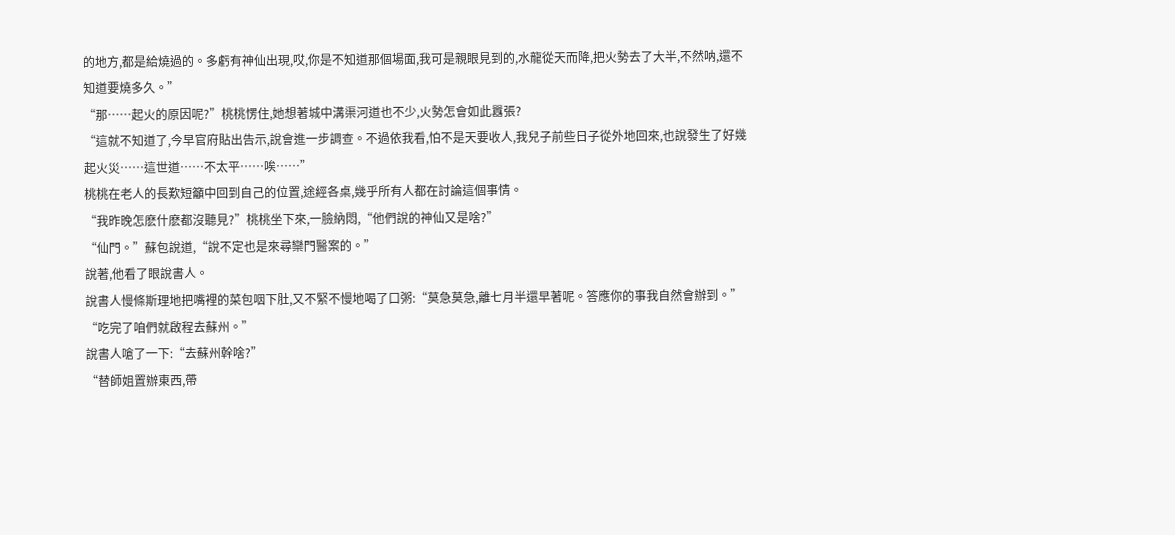的地方,都是給燒過的。多虧有神仙出現,哎,你是不知道那個場面,我可是親眼見到的,水龍從天而降,把火勢去了大半,不然呐,還不知道要燒多久。”
“那……起火的原因呢?”桃桃愣住,她想著城中溝渠河道也不少,火勢怎會如此囂張?
“這就不知道了,今早官府貼出告示,說會進一步調查。不過依我看,怕不是天要收人,我兒子前些日子從外地回來,也說發生了好幾起火災……這世道……不太平……唉……”
桃桃在老人的長歎短籲中回到自己的位置,途經各桌,幾乎所有人都在討論這個事情。
“我昨晚怎麽什麽都沒聽見?”桃桃坐下來,一臉納悶,“他們說的神仙又是啥?”
“仙門。”蘇包說道,“說不定也是來尋欒門醫案的。”
說著,他看了眼說書人。
說書人慢條斯理地把嘴裡的菜包咽下肚,又不緊不慢地喝了口粥:“莫急莫急,離七月半還早著呢。答應你的事我自然會辦到。”
“吃完了咱們就啟程去蘇州。”
說書人嗆了一下:“去蘇州幹啥?”
“替師姐置辦東西,帶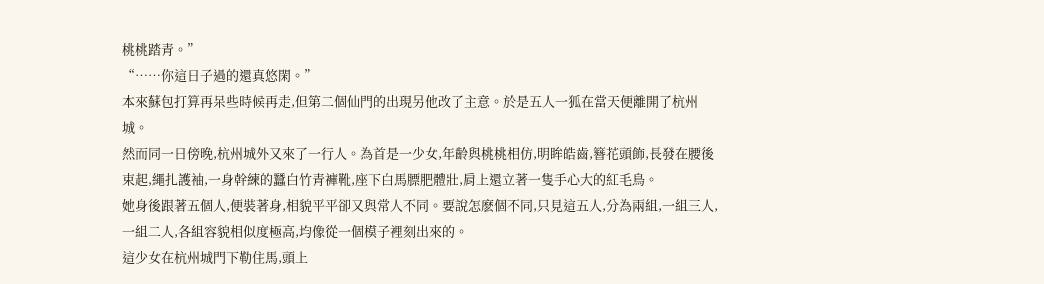桃桃踏青。”
“……你這日子過的還真悠閑。”
本來蘇包打算再呆些時候再走,但第二個仙門的出現另他改了主意。於是五人一狐在當天便離開了杭州城。
然而同一日傍晚,杭州城外又來了一行人。為首是一少女,年齡與桃桃相仿,明眸皓齒,簪花頭飾,長發在腰後束起,繩扎護袖,一身幹練的蠶白竹青褲靴,座下白馬膘肥體壯,肩上還立著一隻手心大的紅毛鳥。
她身後跟著五個人,便裝著身,相貌平平卻又與常人不同。要說怎麽個不同,只見這五人,分為兩組,一組三人,一組二人,各組容貌相似度極高,均像從一個模子裡刻出來的。
這少女在杭州城門下勒住馬,頭上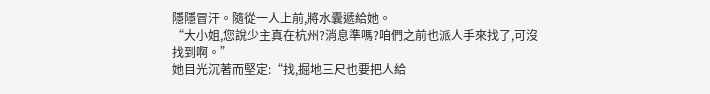隱隱冒汗。隨從一人上前,將水囊遞給她。
“大小姐,您說少主真在杭州?消息準嗎?咱們之前也派人手來找了,可沒找到啊。”
她目光沉著而堅定:“找,掘地三尺也要把人給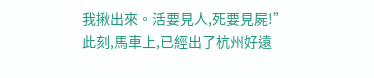我揪出來。活要見人,死要見屍!”
此刻,馬車上,已經出了杭州好遠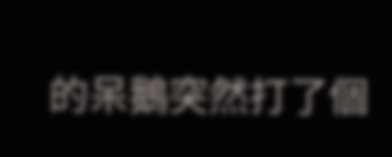的呆鵝突然打了個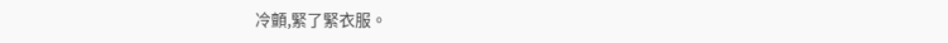冷顫,緊了緊衣服。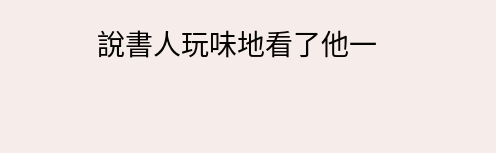說書人玩味地看了他一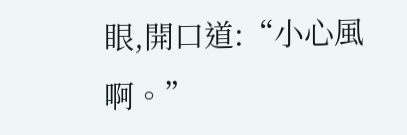眼,開口道:“小心風啊。”